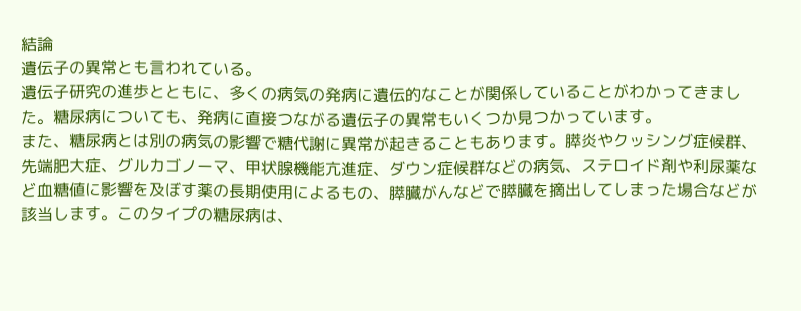結論
遺伝子の異常とも言われている。
遺伝子研究の進歩とともに、多くの病気の発病に遺伝的なことが関係していることがわかってきました。糖尿病についても、発病に直接つながる遺伝子の異常もいくつか見つかっています。
また、糖尿病とは別の病気の影響で糖代謝に異常が起きることもあります。膵炎やクッシング症候群、先端肥大症、グルカゴノーマ、甲状腺機能亢進症、ダウン症候群などの病気、ステロイド剤や利尿薬など血糖値に影響を及ぼす薬の長期使用によるもの、膵臓がんなどで膵臓を摘出してしまった場合などが該当します。このタイプの糖尿病は、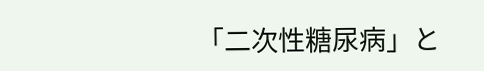「二次性糖尿病」と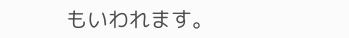もいわれます。